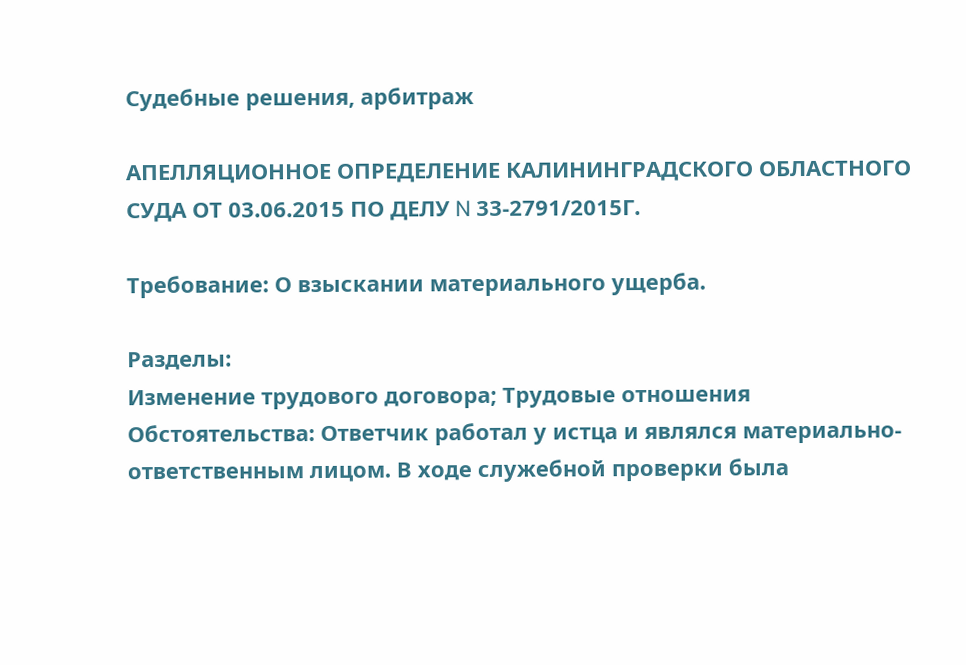Судебные решения, арбитраж

АПЕЛЛЯЦИОННОЕ ОПРЕДЕЛЕНИЕ КАЛИНИНГРАДСКОГО ОБЛАСТНОГО СУДА ОТ 03.06.2015 ПО ДЕЛУ N 33-2791/2015Г.

Требование: О взыскании материального ущерба.

Разделы:
Изменение трудового договора; Трудовые отношения
Обстоятельства: Ответчик работал у истца и являлся материально-ответственным лицом. В ходе служебной проверки была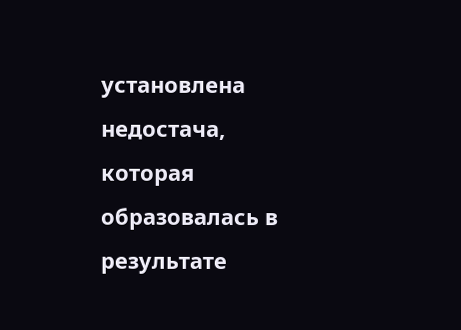установлена недостача, которая образовалась в результате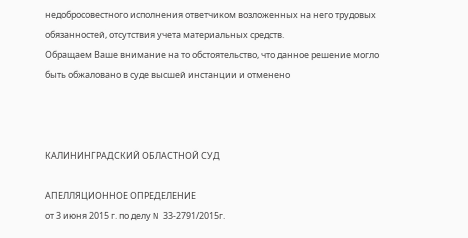недобросовестного исполнения ответчиком возложенных на него трудовых обязанностей, отсутствия учета материальных средств.
Обращаем Ваше внимание на то обстоятельство, что данное решение могло быть обжаловано в суде высшей инстанции и отменено



КАЛИНИНГРАДСКИЙ ОБЛАСТНОЙ СУД

АПЕЛЛЯЦИОННОЕ ОПРЕДЕЛЕНИЕ
от 3 июня 2015 г. по делу N 33-2791/2015г.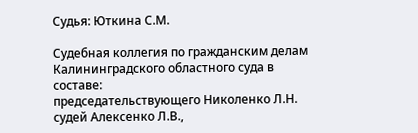Судья: Юткина С.М.

Судебная коллегия по гражданским делам Калининградского областного суда в составе:
председательствующего Николенко Л.Н.
судей Алексенко Л.В.,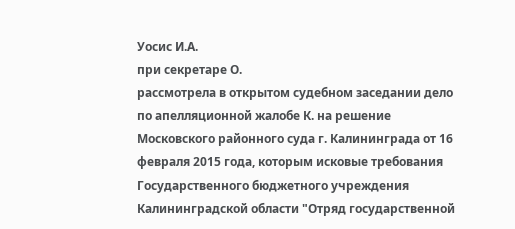Уосис И.А.
при секретаре О.
рассмотрела в открытом судебном заседании дело по апелляционной жалобе К. на решение Московского районного суда г. Калининграда от 16 февраля 2015 года, которым исковые требования Государственного бюджетного учреждения Калининградской области "Отряд государственной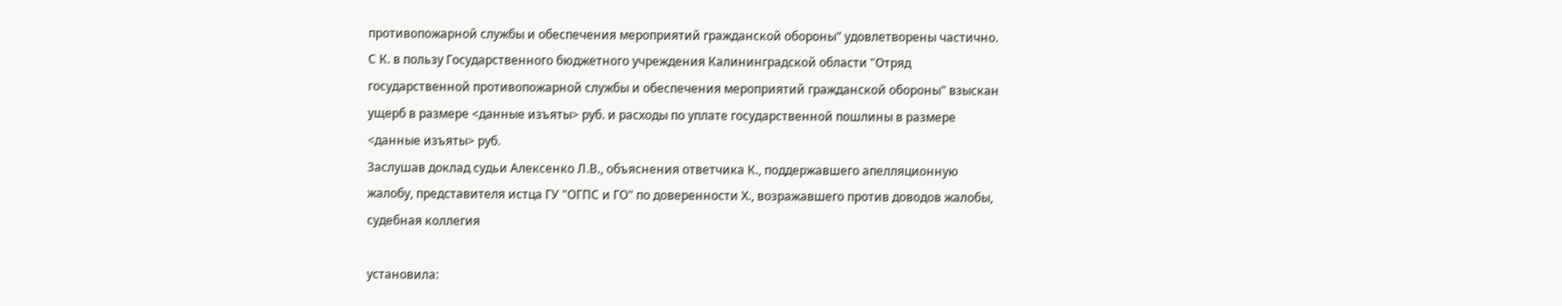противопожарной службы и обеспечения мероприятий гражданской обороны" удовлетворены частично.
С К. в пользу Государственного бюджетного учреждения Калининградской области "Отряд государственной противопожарной службы и обеспечения мероприятий гражданской обороны" взыскан ущерб в размере <данные изъяты> руб. и расходы по уплате государственной пошлины в размере <данные изъяты> руб.
Заслушав доклад судьи Алексенко Л.В., объяснения ответчика К., поддержавшего апелляционную жалобу, представителя истца ГУ "ОГПС и ГО" по доверенности Х., возражавшего против доводов жалобы, судебная коллегия

установила: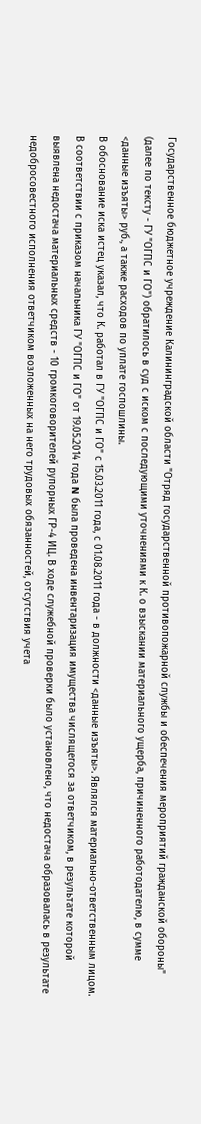Государственное бюджетное учреждение Калининградской области "Отряд государственной противопожарной службы и обеспечения мероприятий гражданской обороны" (далее по тексту - ГУ "ОГПС и ГО") обратилось в суд с иском с последующими уточнениями к К. о взыскании материального ущерба, причиненного работодателю, в сумме <данные изъяты> руб., а также расходов по уплате госпошлины.
В обоснование иска истец указал, что К. работал в ГУ "ОГПС и ГО" с 15.03.2011 года, с 01.08.2011 года - в должности <данные изъяты>. Являлся материально-ответственным лицом. В соответствии с приказом начальника ГУ "ОГПС и ГО" от 19.05.2014 года N была проведена инвентаризация имущества числящегося за ответчиком, в результате которой выявлена недостача материальных средств - 10 громкоговорителей рупорных ГР-4 ИЦ. В ходе служебной проверки было установлено, что недостача образовалась в результате недобросовестного исполнения ответчиком возложенных на него трудовых обязанностей, отсутствия учета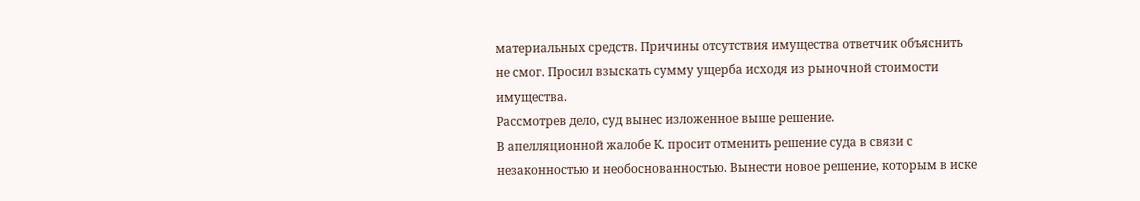материальных средств. Причины отсутствия имущества ответчик объяснить не смог. Просил взыскать сумму ущерба исходя из рыночной стоимости имущества.
Рассмотрев дело, суд вынес изложенное выше решение.
В апелляционной жалобе К. просит отменить решение суда в связи с незаконностью и необоснованностью. Вынести новое решение, которым в иске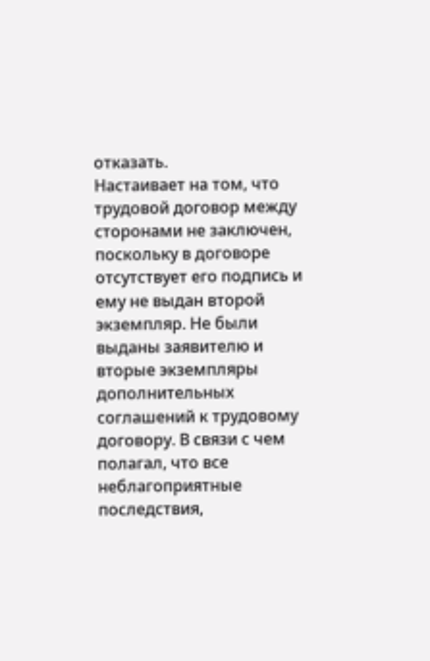отказать.
Настаивает на том, что трудовой договор между сторонами не заключен, поскольку в договоре отсутствует его подпись и ему не выдан второй экземпляр. Не были выданы заявителю и вторые экземпляры дополнительных соглашений к трудовому договору. В связи с чем полагал, что все неблагоприятные последствия,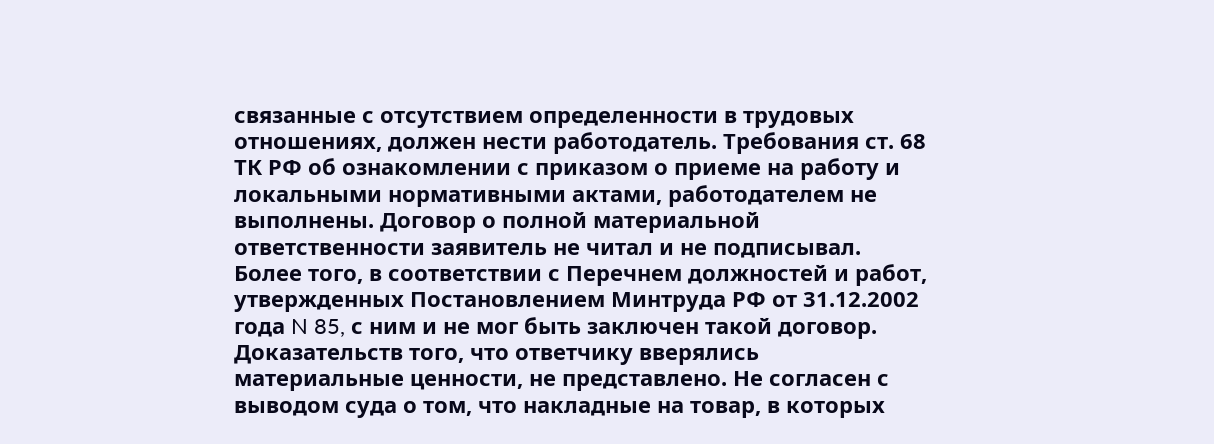связанные с отсутствием определенности в трудовых отношениях, должен нести работодатель. Требования ст. 68 ТК РФ об ознакомлении с приказом о приеме на работу и локальными нормативными актами, работодателем не выполнены. Договор о полной материальной ответственности заявитель не читал и не подписывал. Более того, в соответствии с Перечнем должностей и работ, утвержденных Постановлением Минтруда РФ от 31.12.2002 года N 85, с ним и не мог быть заключен такой договор. Доказательств того, что ответчику вверялись материальные ценности, не представлено. Не согласен с выводом суда о том, что накладные на товар, в которых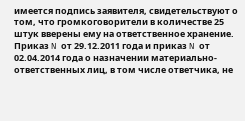имеется подпись заявителя, свидетельствуют о том, что громкоговорители в количестве 25 штук вверены ему на ответственное хранение. Приказ N от 29.12.2011 года и приказ N от 02.04.2014 года о назначении материально-ответственных лиц, в том числе ответчика, не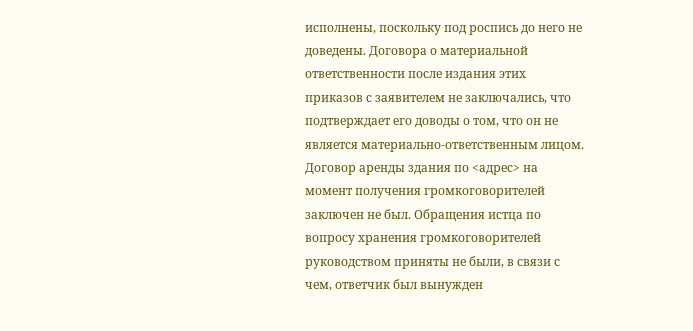исполнены, поскольку под роспись до него не доведены. Договора о материальной ответственности после издания этих приказов с заявителем не заключались, что подтверждает его доводы о том, что он не является материально-ответственным лицом. Договор аренды здания по <адрес> на момент получения громкоговорителей заключен не был. Обращения истца по вопросу хранения громкоговорителей руководством приняты не были, в связи с чем, ответчик был вынужден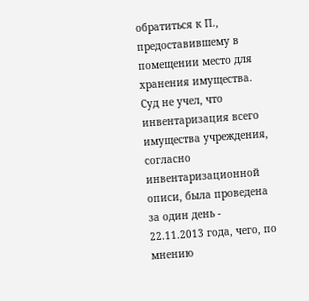обратиться к П., предоставившему в помещении место для хранения имущества. Суд не учел, что инвентаризация всего имущества учреждения, согласно инвентаризационной описи, была проведена за один день - 22.11.2013 года, чего, по мнению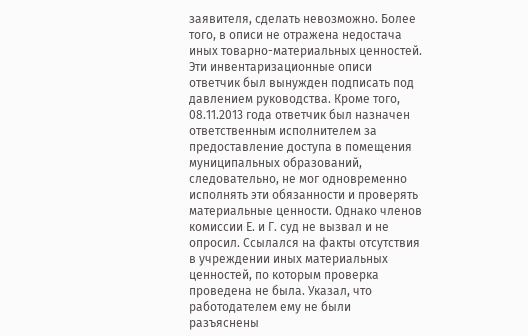заявителя, сделать невозможно. Более того, в описи не отражена недостача иных товарно-материальных ценностей. Эти инвентаризационные описи ответчик был вынужден подписать под давлением руководства. Кроме того, 08.11.2013 года ответчик был назначен ответственным исполнителем за предоставление доступа в помещения муниципальных образований, следовательно, не мог одновременно исполнять эти обязанности и проверять материальные ценности. Однако членов комиссии Е. и Г. суд не вызвал и не опросил. Ссылался на факты отсутствия в учреждении иных материальных ценностей, по которым проверка проведена не была. Указал, что работодателем ему не были разъяснены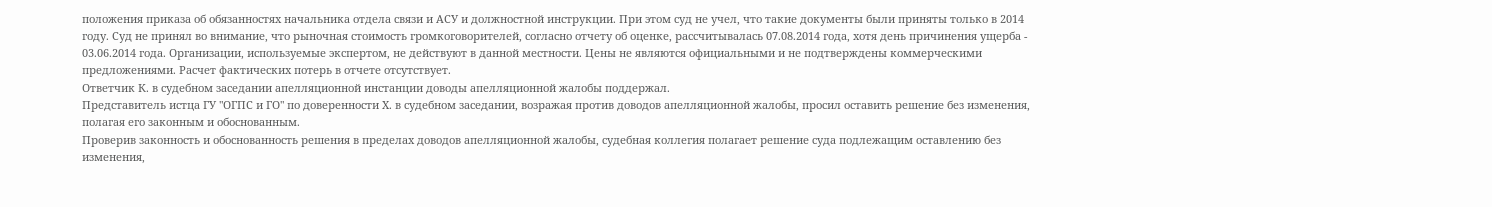положения приказа об обязанностях начальника отдела связи и АСУ и должностной инструкции. При этом суд не учел, что такие документы были приняты только в 2014 году. Суд не принял во внимание, что рыночная стоимость громкоговорителей, согласно отчету об оценке, рассчитывалась 07.08.2014 года, хотя день причинения ущерба - 03.06.2014 года. Организации, используемые экспертом, не действуют в данной местности. Цены не являются официальными и не подтверждены коммерческими предложениями. Расчет фактических потерь в отчете отсутствует.
Ответчик К. в судебном заседании апелляционной инстанции доводы апелляционной жалобы поддержал.
Представитель истца ГУ "ОГПС и ГО" по доверенности Х. в судебном заседании, возражая против доводов апелляционной жалобы, просил оставить решение без изменения, полагая его законным и обоснованным.
Проверив законность и обоснованность решения в пределах доводов апелляционной жалобы, судебная коллегия полагает решение суда подлежащим оставлению без изменения,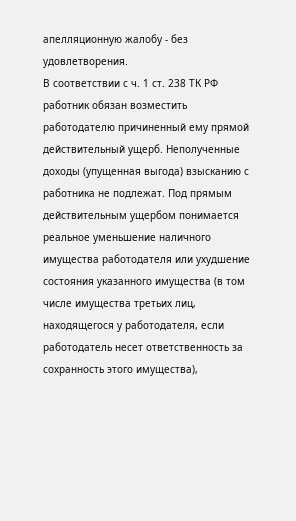апелляционную жалобу - без удовлетворения.
В соответствии с ч. 1 ст. 238 ТК РФ работник обязан возместить работодателю причиненный ему прямой действительный ущерб. Неполученные доходы (упущенная выгода) взысканию с работника не подлежат. Под прямым действительным ущербом понимается реальное уменьшение наличного имущества работодателя или ухудшение состояния указанного имущества (в том числе имущества третьих лиц, находящегося у работодателя, если работодатель несет ответственность за сохранность этого имущества),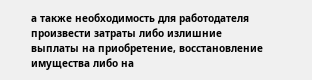а также необходимость для работодателя произвести затраты либо излишние выплаты на приобретение, восстановление имущества либо на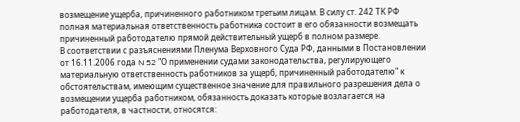возмещение ущерба, причиненного работником третьим лицам. В силу ст. 242 ТК РФ полная материальная ответственность работника состоит в его обязанности возмещать причиненный работодателю прямой действительный ущерб в полном размере.
В соответствии с разъяснениями Пленума Верховного Суда РФ, данными в Постановлении от 16.11.2006 года N 52 "О применении судами законодательства, регулирующего материальную ответственность работников за ущерб, причиненный работодателю" к обстоятельствам, имеющим существенное значение для правильного разрешения дела о возмещении ущерба работником, обязанность доказать которые возлагается на работодателя, в частности, относятся: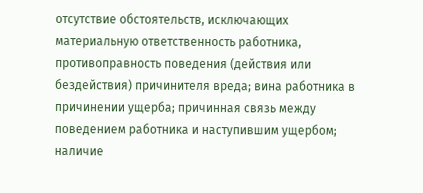отсутствие обстоятельств, исключающих материальную ответственность работника, противоправность поведения (действия или бездействия) причинителя вреда; вина работника в причинении ущерба; причинная связь между поведением работника и наступившим ущербом; наличие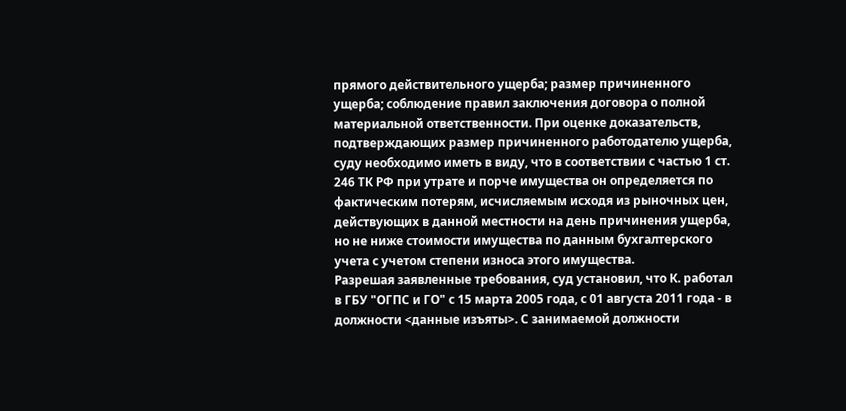прямого действительного ущерба; размер причиненного ущерба; соблюдение правил заключения договора о полной материальной ответственности. При оценке доказательств, подтверждающих размер причиненного работодателю ущерба, суду необходимо иметь в виду, что в соответствии с частью 1 ст. 246 ТК РФ при утрате и порче имущества он определяется по фактическим потерям, исчисляемым исходя из рыночных цен, действующих в данной местности на день причинения ущерба, но не ниже стоимости имущества по данным бухгалтерского учета с учетом степени износа этого имущества.
Разрешая заявленные требования, суд установил, что К. работал в ГБУ "ОГПС и ГО" с 15 марта 2005 года, с 01 августа 2011 года - в должности <данные изъяты>. С занимаемой должности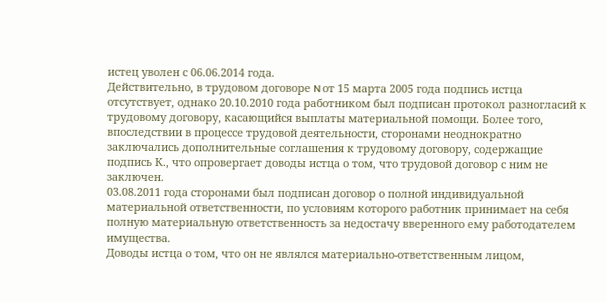истец уволен с 06.06.2014 года.
Действительно, в трудовом договоре N от 15 марта 2005 года подпись истца отсутствует, однако 20.10.2010 года работником был подписан протокол разногласий к трудовому договору, касающийся выплаты материальной помощи. Более того, впоследствии в процессе трудовой деятельности, сторонами неоднократно заключались дополнительные соглашения к трудовому договору, содержащие подпись К., что опровергает доводы истца о том, что трудовой договор с ним не заключен.
03.08.2011 года сторонами был подписан договор о полной индивидуальной материальной ответственности, по условиям которого работник принимает на себя полную материальную ответственность за недостачу вверенного ему работодателем имущества.
Доводы истца о том, что он не являлся материально-ответственным лицом,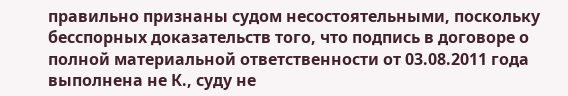правильно признаны судом несостоятельными, поскольку бесспорных доказательств того, что подпись в договоре о полной материальной ответственности от 03.08.2011 года выполнена не К., суду не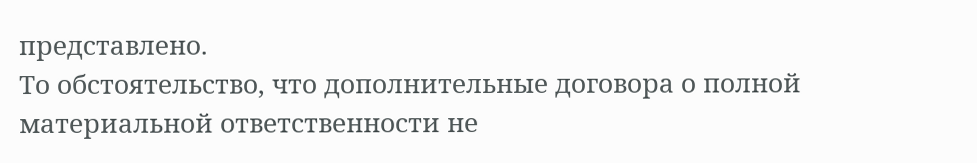представлено.
То обстоятельство, что дополнительные договора о полной материальной ответственности не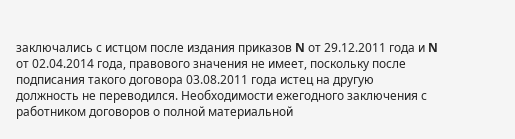заключались с истцом после издания приказов N от 29.12.2011 года и N от 02.04.2014 года, правового значения не имеет, поскольку после подписания такого договора 03.08.2011 года истец на другую должность не переводился. Необходимости ежегодного заключения с работником договоров о полной материальной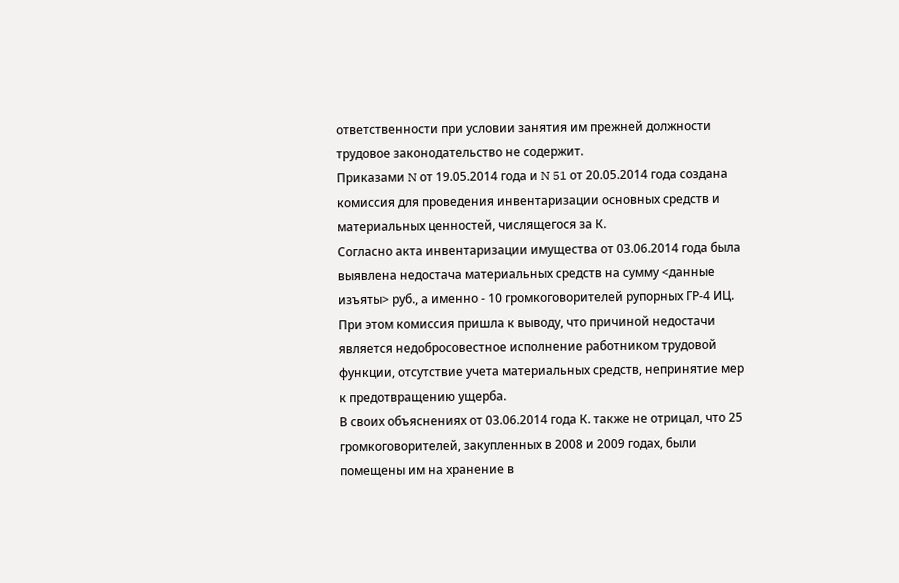ответственности при условии занятия им прежней должности трудовое законодательство не содержит.
Приказами N от 19.05.2014 года и N 51 от 20.05.2014 года создана комиссия для проведения инвентаризации основных средств и материальных ценностей, числящегося за К.
Согласно акта инвентаризации имущества от 03.06.2014 года была выявлена недостача материальных средств на сумму <данные изъяты> руб., а именно - 10 громкоговорителей рупорных ГР-4 ИЦ. При этом комиссия пришла к выводу, что причиной недостачи является недобросовестное исполнение работником трудовой функции, отсутствие учета материальных средств, непринятие мер к предотвращению ущерба.
В своих объяснениях от 03.06.2014 года К. также не отрицал, что 25 громкоговорителей, закупленных в 2008 и 2009 годах, были помещены им на хранение в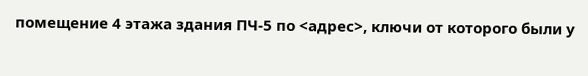помещение 4 этажа здания ПЧ-5 по <адрес>, ключи от которого были у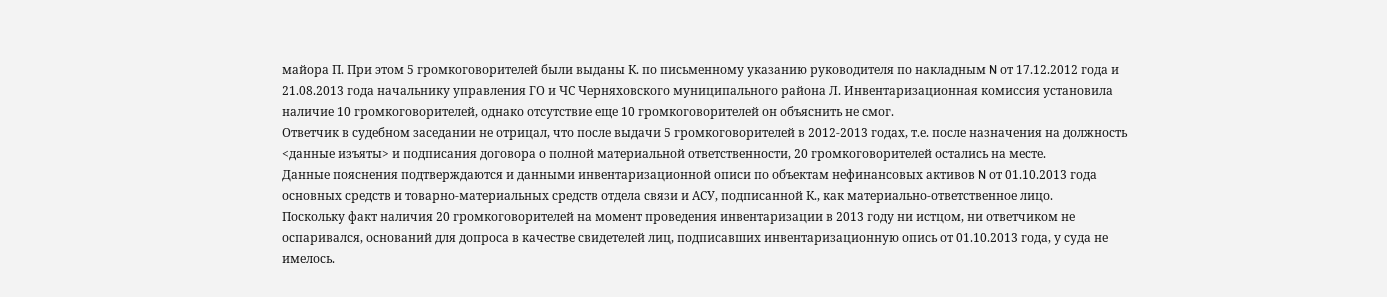майора П. При этом 5 громкоговорителей были выданы К. по письменному указанию руководителя по накладным N от 17.12.2012 года и 21.08.2013 года начальнику управления ГО и ЧС Черняховского муниципального района Л. Инвентаризационная комиссия установила наличие 10 громкоговорителей, однако отсутствие еще 10 громкоговорителей он объяснить не смог.
Ответчик в судебном заседании не отрицал, что после выдачи 5 громкоговорителей в 2012-2013 годах, т.е. после назначения на должность <данные изъяты> и подписания договора о полной материальной ответственности, 20 громкоговорителей остались на месте.
Данные пояснения подтверждаются и данными инвентаризационной описи по объектам нефинансовых активов N от 01.10.2013 года основных средств и товарно-материальных средств отдела связи и АСУ, подписанной К., как материально-ответственное лицо.
Поскольку факт наличия 20 громкоговорителей на момент проведения инвентаризации в 2013 году ни истцом, ни ответчиком не оспаривался, оснований для допроса в качестве свидетелей лиц, подписавших инвентаризационную опись от 01.10.2013 года, у суда не имелось.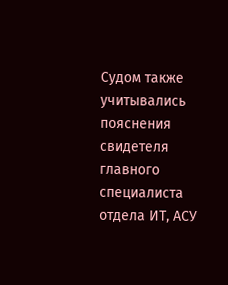Судом также учитывались пояснения свидетеля главного специалиста отдела ИТ, АСУ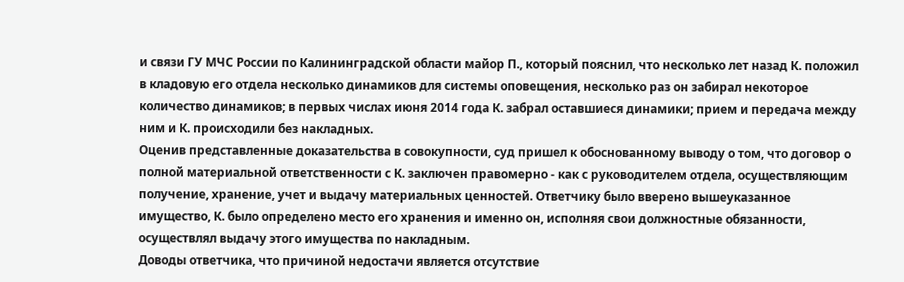и связи ГУ МЧС России по Калининградской области майор П., который пояснил, что несколько лет назад К. положил в кладовую его отдела несколько динамиков для системы оповещения, несколько раз он забирал некоторое количество динамиков; в первых числах июня 2014 года К. забрал оставшиеся динамики; прием и передача между ним и К. происходили без накладных.
Оценив представленные доказательства в совокупности, суд пришел к обоснованному выводу о том, что договор о полной материальной ответственности с К. заключен правомерно - как с руководителем отдела, осуществляющим получение, хранение, учет и выдачу материальных ценностей. Ответчику было вверено вышеуказанное имущество, К. было определено место его хранения и именно он, исполняя свои должностные обязанности, осуществлял выдачу этого имущества по накладным.
Доводы ответчика, что причиной недостачи является отсутствие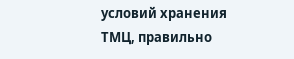условий хранения ТМЦ, правильно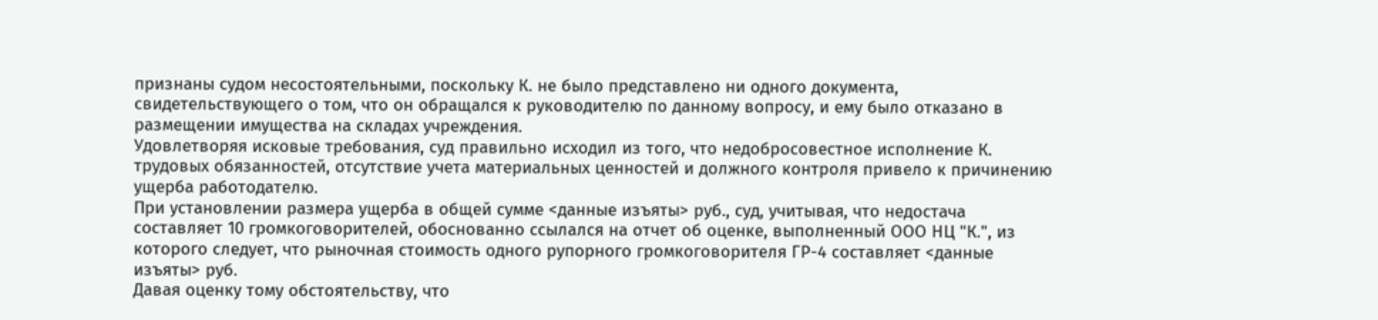признаны судом несостоятельными, поскольку К. не было представлено ни одного документа, свидетельствующего о том, что он обращался к руководителю по данному вопросу, и ему было отказано в размещении имущества на складах учреждения.
Удовлетворяя исковые требования, суд правильно исходил из того, что недобросовестное исполнение К. трудовых обязанностей, отсутствие учета материальных ценностей и должного контроля привело к причинению ущерба работодателю.
При установлении размера ущерба в общей сумме <данные изъяты> руб., суд, учитывая, что недостача составляет 10 громкоговорителей, обоснованно ссылался на отчет об оценке, выполненный ООО НЦ "К.", из которого следует, что рыночная стоимость одного рупорного громкоговорителя ГР-4 составляет <данные изъяты> руб.
Давая оценку тому обстоятельству, что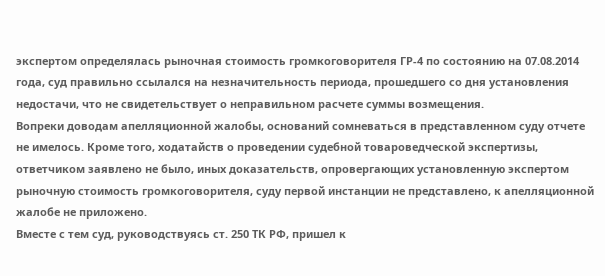экспертом определялась рыночная стоимость громкоговорителя ГР-4 по состоянию на 07.08.2014 года, суд правильно ссылался на незначительность периода, прошедшего со дня установления недостачи, что не свидетельствует о неправильном расчете суммы возмещения.
Вопреки доводам апелляционной жалобы, оснований сомневаться в представленном суду отчете не имелось. Кроме того, ходатайств о проведении судебной товароведческой экспертизы, ответчиком заявлено не было, иных доказательств, опровергающих установленную экспертом рыночную стоимость громкоговорителя, суду первой инстанции не представлено, к апелляционной жалобе не приложено.
Вместе с тем суд, руководствуясь ст. 250 ТК РФ, пришел к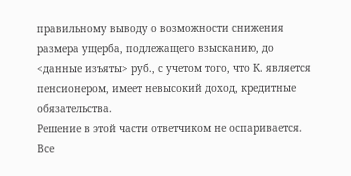правильному выводу о возможности снижения размера ущерба, подлежащего взысканию, до <данные изъяты> руб., с учетом того, что К. является пенсионером, имеет невысокий доход, кредитные обязательства.
Решение в этой части ответчиком не оспаривается.
Все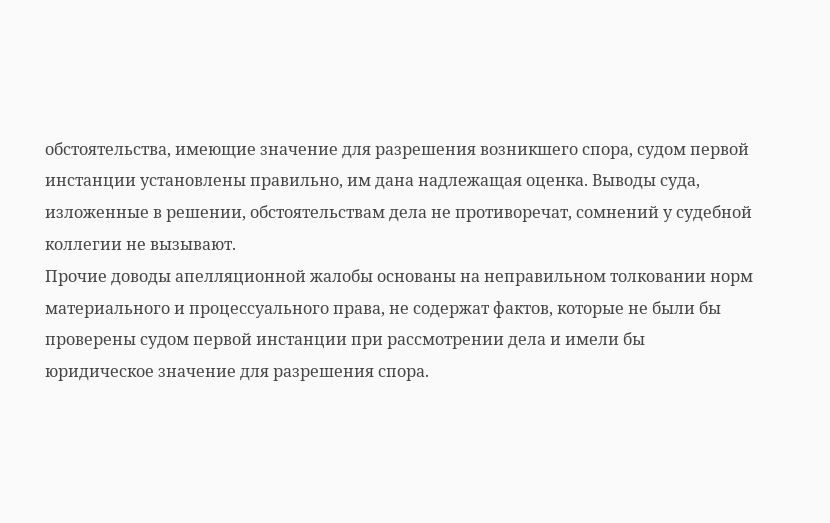обстоятельства, имеющие значение для разрешения возникшего спора, судом первой инстанции установлены правильно, им дана надлежащая оценка. Выводы суда, изложенные в решении, обстоятельствам дела не противоречат, сомнений у судебной коллегии не вызывают.
Прочие доводы апелляционной жалобы основаны на неправильном толковании норм материального и процессуального права, не содержат фактов, которые не были бы проверены судом первой инстанции при рассмотрении дела и имели бы юридическое значение для разрешения спора.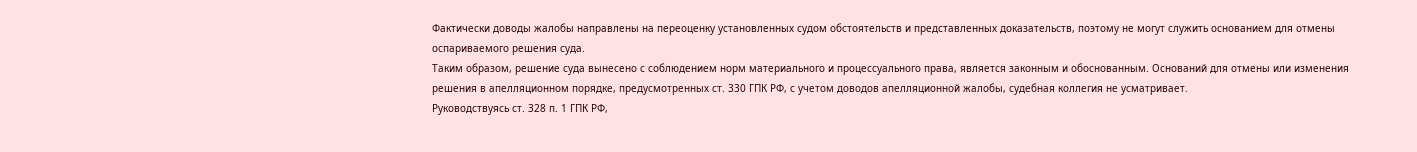Фактически доводы жалобы направлены на переоценку установленных судом обстоятельств и представленных доказательств, поэтому не могут служить основанием для отмены оспариваемого решения суда.
Таким образом, решение суда вынесено с соблюдением норм материального и процессуального права, является законным и обоснованным. Оснований для отмены или изменения решения в апелляционном порядке, предусмотренных ст. 330 ГПК РФ, с учетом доводов апелляционной жалобы, судебная коллегия не усматривает.
Руководствуясь ст. 328 п. 1 ГПК РФ,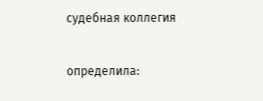судебная коллегия

определила: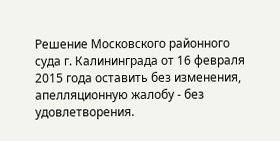Решение Московского районного суда г. Калининграда от 16 февраля 2015 года оставить без изменения, апелляционную жалобу - без удовлетворения.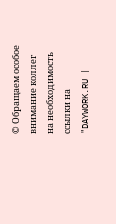© Обращаем особое внимание коллег на необходимость ссылки на "DAYWORK.RU |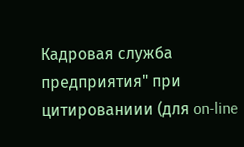Кадровая служба предприятия" при цитированиии (для on-line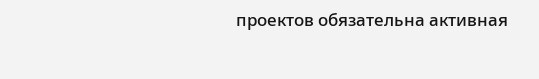проектов обязательна активная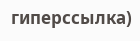гиперссылка)